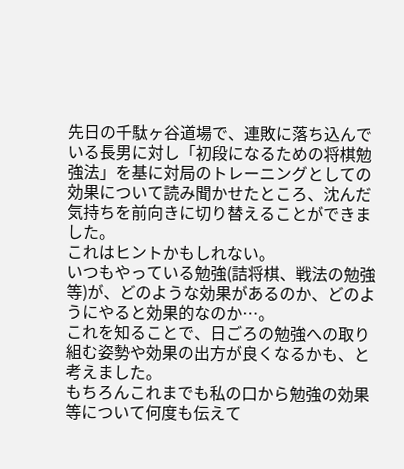先日の千駄ヶ谷道場で、連敗に落ち込んでいる長男に対し「初段になるための将棋勉強法」を基に対局のトレーニングとしての効果について読み聞かせたところ、沈んだ気持ちを前向きに切り替えることができました。
これはヒントかもしれない。
いつもやっている勉強(詰将棋、戦法の勉強等)が、どのような効果があるのか、どのようにやると効果的なのか…。
これを知ることで、日ごろの勉強への取り組む姿勢や効果の出方が良くなるかも、と考えました。
もちろんこれまでも私の口から勉強の効果等について何度も伝えて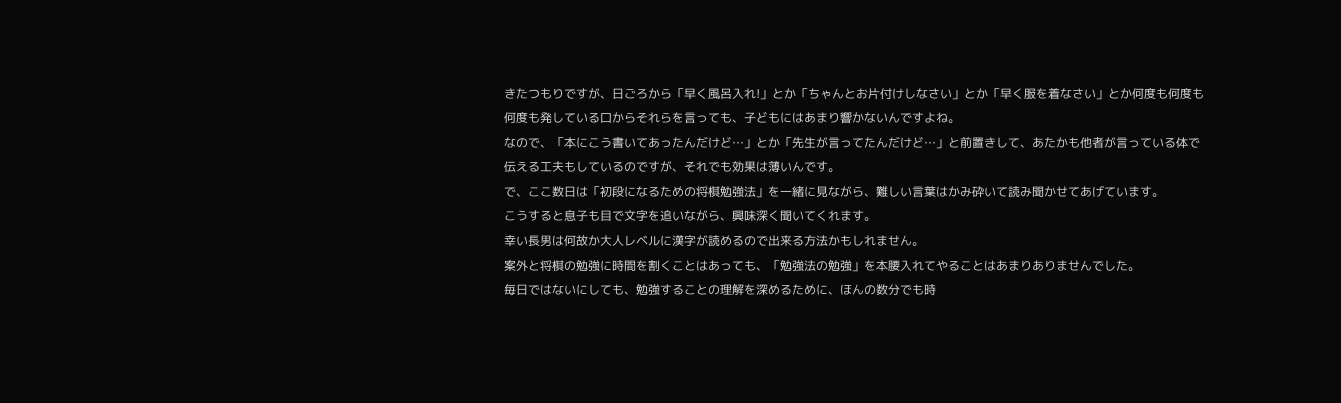きたつもりですが、日ごろから「早く風呂入れ!」とか「ちゃんとお片付けしなさい」とか「早く服を着なさい」とか何度も何度も何度も発している口からそれらを言っても、子どもにはあまり響かないんですよね。
なので、「本にこう書いてあったんだけど…」とか「先生が言ってたんだけど…」と前置きして、あたかも他者が言っている体で伝える工夫もしているのですが、それでも効果は薄いんです。
で、ここ数日は「初段になるための将棋勉強法」を一緒に見ながら、難しい言葉はかみ砕いて読み聞かせてあげています。
こうすると息子も目で文字を追いながら、興味深く聞いてくれます。
幸い長男は何故か大人レベルに漢字が読めるので出来る方法かもしれません。
案外と将棋の勉強に時間を割くことはあっても、「勉強法の勉強」を本腰入れてやることはあまりありませんでした。
毎日ではないにしても、勉強することの理解を深めるために、ほんの数分でも時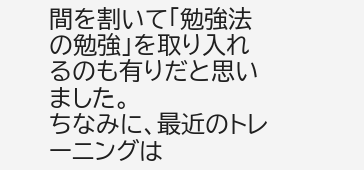間を割いて「勉強法の勉強」を取り入れるのも有りだと思いました。
ちなみに、最近のトレーニングは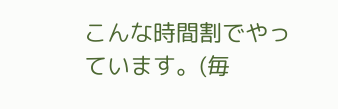こんな時間割でやっています。(毎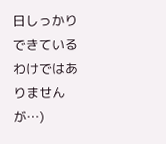日しっかりできているわけではありませんが…)